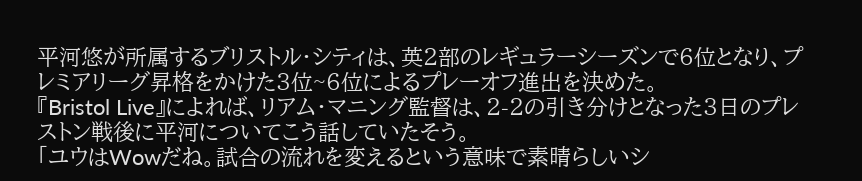平河悠が所属するブリストル・シティは、英2部のレギュラーシーズンで6位となり、プレミアリーグ昇格をかけた3位~6位によるプレーオフ進出を決めた。
『Bristol Live』によれば、リアム・マニング監督は、2-2の引き分けとなった3日のプレストン戦後に平河についてこう話していたそう。
「ユウはWowだね。試合の流れを変えるという意味で素晴らしいシ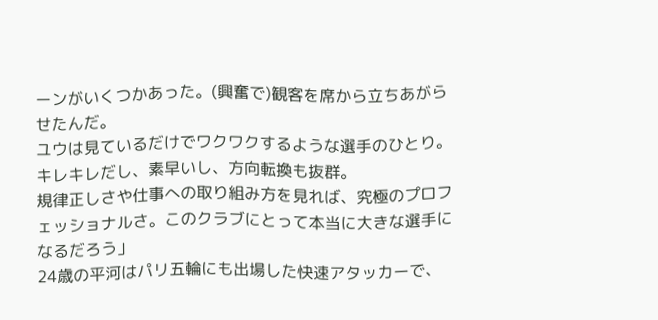ーンがいくつかあった。(興奮で)観客を席から立ちあがらせたんだ。
ユウは見ているだけでワクワクするような選手のひとり。キレキレだし、素早いし、方向転換も抜群。
規律正しさや仕事への取り組み方を見れば、究極のプロフェッショナルさ。このクラブにとって本当に大きな選手になるだろう」
24歳の平河はパリ五輪にも出場した快速アタッカーで、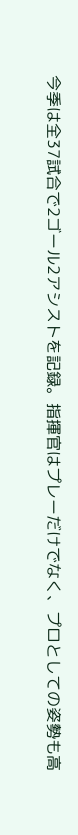今季は全37試合で2ゴール2アシストを記録。指揮官はプレーだけでなく、プロとしての姿勢も高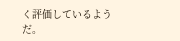く評価しているようだ。